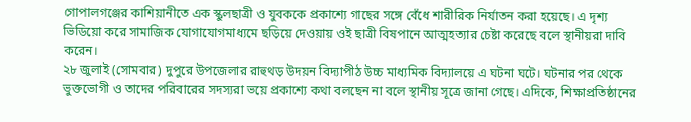গোপালগঞ্জের কাশিয়ানীতে এক স্কুলছাত্রী ও যুবককে প্রকাশ্যে গাছের সঙ্গে বেঁধে শারীরিক নির্যাতন করা হয়েছে। এ দৃশ্য ভিডিয়ো করে সামাজিক যোগাযোগমাধ্যমে ছড়িয়ে দেওয়ায় ওই ছাত্রী বিষপানে আত্মহত্যার চেষ্টা করেছে বলে স্থানীয়রা দাবি করেন।
২৮ জুলাই (সোমবার) দুপুরে উপজেলার রাহুথড় উদয়ন বিদ্যাপীঠ উচ্চ মাধ্যমিক বিদ্যালয়ে এ ঘটনা ঘটে। ঘটনার পর থেকে ভুক্তভোগী ও তাদের পরিবারের সদস্যরা ভয়ে প্রকাশ্যে কথা বলছেন না বলে স্থানীয় সূত্রে জানা গেছে। এদিকে, শিক্ষাপ্রতিষ্ঠানের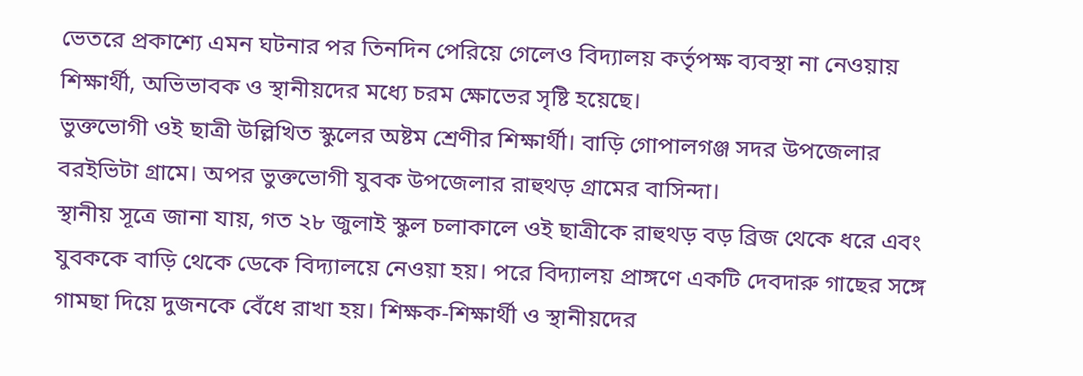ভেতরে প্রকাশ্যে এমন ঘটনার পর তিনদিন পেরিয়ে গেলেও বিদ্যালয় কর্তৃপক্ষ ব্যবস্থা না নেওয়ায় শিক্ষার্থী, অভিভাবক ও স্থানীয়দের মধ্যে চরম ক্ষোভের সৃষ্টি হয়েছে।
ভুক্তভোগী ওই ছাত্রী উল্লিখিত স্কুলের অষ্টম শ্রেণীর শিক্ষার্থী। বাড়ি গোপালগঞ্জ সদর উপজেলার বরইভিটা গ্রামে। অপর ভুক্তভোগী যুবক উপজেলার রাহুথড় গ্রামের বাসিন্দা।
স্থানীয় সূত্রে জানা যায়, গত ২৮ জুলাই স্কুল চলাকালে ওই ছাত্রীকে রাহুথড় বড় ব্রিজ থেকে ধরে এবং যুবককে বাড়ি থেকে ডেকে বিদ্যালয়ে নেওয়া হয়। পরে বিদ্যালয় প্রাঙ্গণে একটি দেবদারু গাছের সঙ্গে গামছা দিয়ে দুজনকে বেঁধে রাখা হয়। শিক্ষক-শিক্ষার্থী ও স্থানীয়দের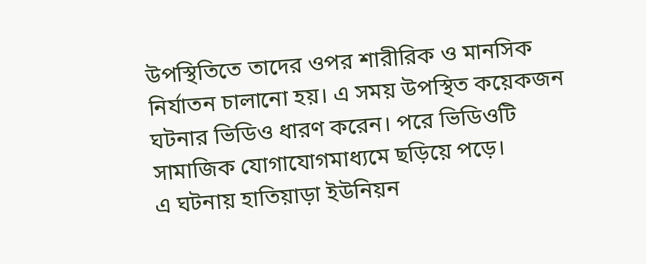উপস্থিতিতে তাদের ওপর শারীরিক ও মানসিক নির্যাতন চালানো হয়। এ সময় উপস্থিত কয়েকজন ঘটনার ভিডিও ধারণ করেন। পরে ভিডিওটি সামাজিক যোগাযোগমাধ্যমে ছড়িয়ে পড়ে।
এ ঘটনায় হাতিয়াড়া ইউনিয়ন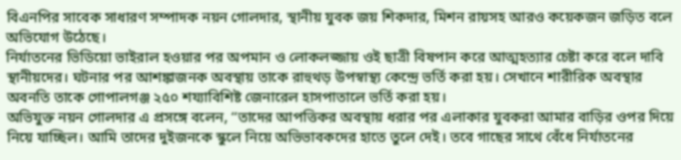বিএনপির সাবেক সাধারণ সম্পাদক নয়ন গোলদার, স্থানীয় যুবক জয় শিকদার, মিশন রায়সহ আরও কয়েকজন জড়িত বলে অভিযোগ উঠেছে।
নির্যাতনের ভিডিয়ো ভাইরাল হওয়ার পর অপমান ও লোকলজ্জায় ওই ছাত্রী বিষপান করে আত্মহত্যার চেষ্টা করে বলে দাবি স্থানীয়দের। ঘটনার পর আশঙ্কাজনক অবস্থায় তাকে রাহুথড় উপস্বাস্থ্য কেন্দ্রে ভর্তি করা হয়। সেখানে শারীরিক অবস্থার অবনতি তাকে গোপালগঞ্জ ২৫০ শয্যাবিশিষ্ট জেনারেল হাসপাতালে ভর্তি করা হয়।
অভিযুক্ত নয়ন গোলদার এ প্রসঙ্গে বলেন, ‘‘তাদের আপত্তিকর অবস্থায় ধরার পর এলাকার যুবকরা আমার বাড়ির ওপর দিয়ে নিয়ে যাচ্ছিল। আমি তাদের দুইজনকে স্কুলে নিয়ে অভিভাবকদের হাতে তুলে দেই। তবে গাছের সাথে বেঁধে নির্যাতনের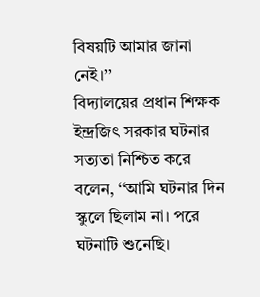বিষয়টি আমার জানা নেই।’’
বিদ্যালয়ের প্রধান শিক্ষক ইন্দ্রজিৎ সরকার ঘটনার সত্যতা নিশ্চিত করে বলেন, ‘‘আমি ঘটনার দিন স্কুলে ছিলাম না। পরে ঘটনাটি শুনেছি।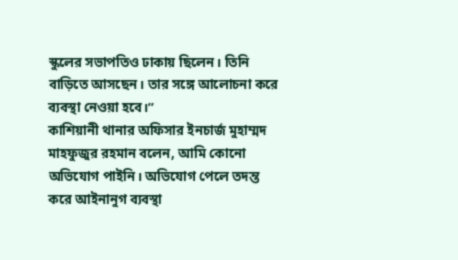স্কুলের সভাপতিও ঢাকায় ছিলেন। তিনি বাড়িতে আসছেন। তার সঙ্গে আলোচনা করে ব্যবস্থা নেওয়া হবে।’’
কাশিয়ানী থানার অফিসার ইনচার্জ মুহাম্মদ মাহফুজুর রহমান বলেন, আমি কোনো অভিযোগ পাইনি। অভিযোগ পেলে তদন্ত করে আইনানুগ ব্যবস্থা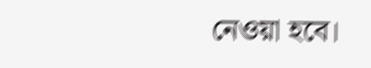নেওয়া হবে।